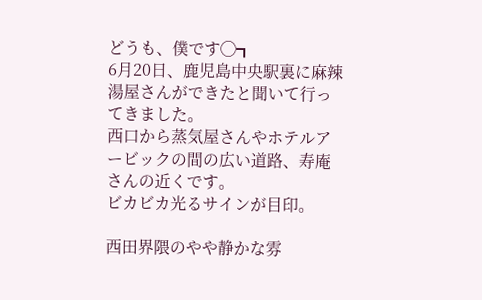どうも、僕です◯┓
6月20日、鹿児島中央駅裏に麻辣湯屋さんができたと聞いて行ってきました。
西口から蒸気屋さんやホテルアービックの間の広い道路、寿庵さんの近くです。
ビカビカ光るサインが目印。

西田界隈のやや静かな雰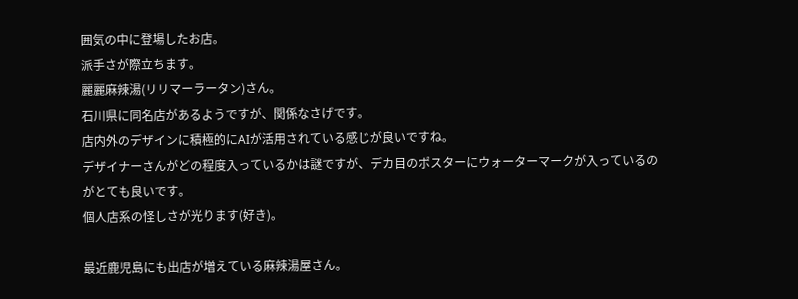囲気の中に登場したお店。
派手さが際立ちます。
麗麗麻辣湯(リリマーラータン)さん。
石川県に同名店があるようですが、関係なさげです。
店内外のデザインに積極的にAIが活用されている感じが良いですね。
デザイナーさんがどの程度入っているかは謎ですが、デカ目のポスターにウォーターマークが入っているのがとても良いです。
個人店系の怪しさが光ります(好き)。

最近鹿児島にも出店が増えている麻辣湯屋さん。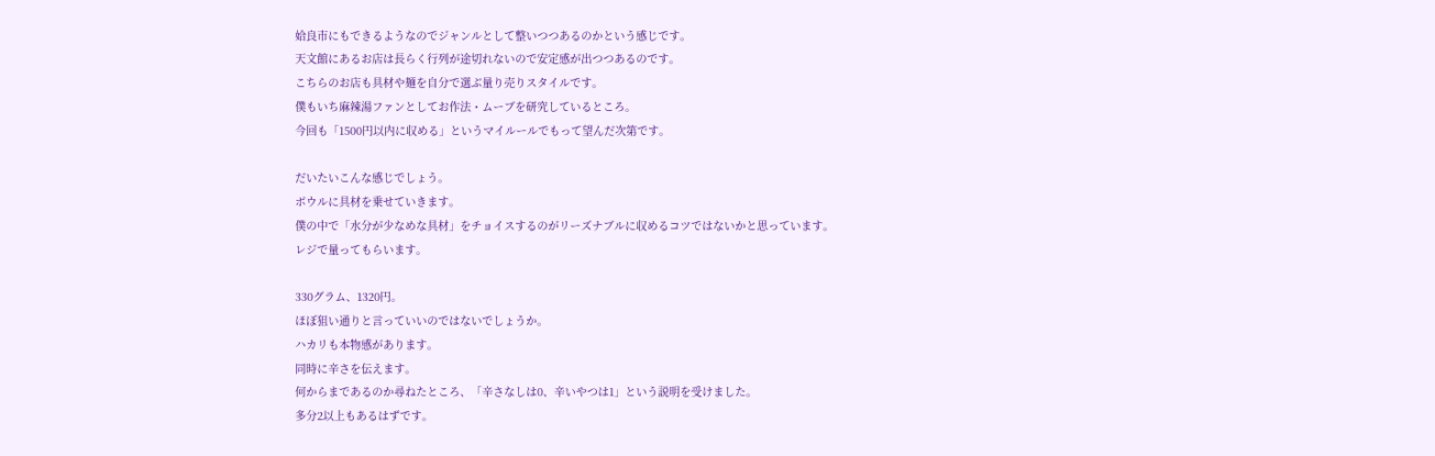姶良市にもできるようなのでジャンルとして整いつつあるのかという感じです。
天文館にあるお店は長らく行列が途切れないので安定感が出つつあるのです。
こちらのお店も具材や麺を自分で選ぶ量り売りスタイルです。
僕もいち麻辣湯ファンとしてお作法・ムーブを研究しているところ。
今回も「1500円以内に収める」というマイルールでもって望んだ次第です。

だいたいこんな感じでしょう。
ボウルに具材を乗せていきます。
僕の中で「水分が少なめな具材」をチョイスするのがリーズナブルに収めるコツではないかと思っています。
レジで量ってもらいます。

330グラム、1320円。
ほぼ狙い通りと言っていいのではないでしょうか。
ハカリも本物感があります。
同時に辛さを伝えます。
何からまであるのか尋ねたところ、「辛さなしは0、辛いやつは1」という説明を受けました。
多分2以上もあるはずです。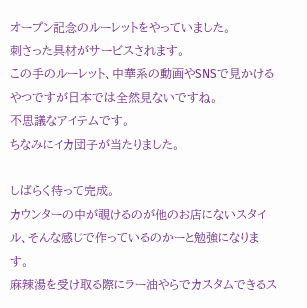オープン記念のルーレットをやっていました。
刺さった具材がサービスされます。
この手のルーレット、中華系の動画やSNSで見かけるやつですが日本では全然見ないですね。
不思議なアイテムです。
ちなみにイカ団子が当たりました。

しばらく待って完成。
カウンターの中が覗けるのが他のお店にないスタイル、そんな感じで作っているのかーと勉強になります。
麻辣湯を受け取る際にラー油やらでカスタムできるス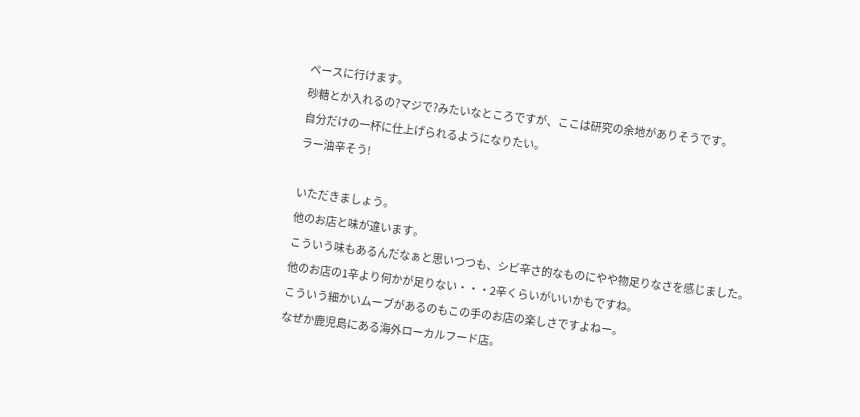ペースに行けます。
砂糖とか入れるの?マジで?みたいなところですが、ここは研究の余地がありそうです。
自分だけの一杯に仕上げられるようになりたい。
ラー油辛そう!

いただきましょう。
他のお店と味が違います。
こういう味もあるんだなぁと思いつつも、シビ辛さ的なものにやや物足りなさを感じました。
他のお店の1辛より何かが足りない・・・2辛くらいがいいかもですね。
こういう細かいムーブがあるのもこの手のお店の楽しさですよねー。
なぜか鹿児島にある海外ローカルフード店。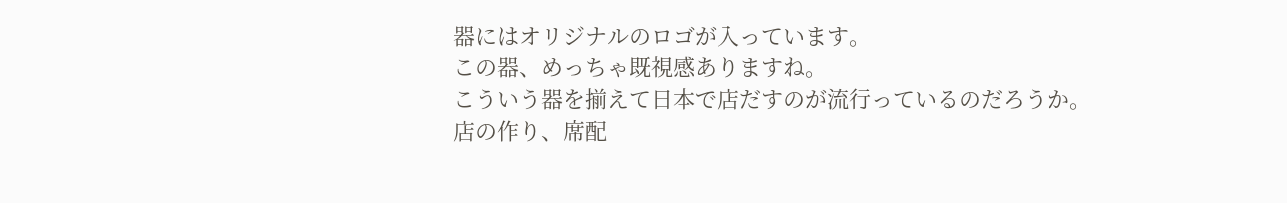器にはオリジナルのロゴが入っています。
この器、めっちゃ既視感ありますね。
こういう器を揃えて日本で店だすのが流行っているのだろうか。
店の作り、席配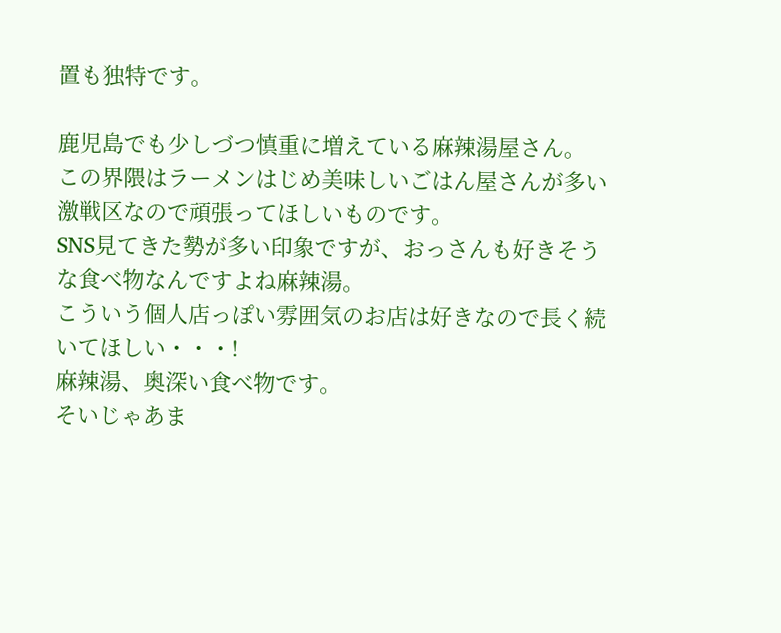置も独特です。

鹿児島でも少しづつ慎重に増えている麻辣湯屋さん。
この界隈はラーメンはじめ美味しいごはん屋さんが多い激戦区なので頑張ってほしいものです。
SNS見てきた勢が多い印象ですが、おっさんも好きそうな食べ物なんですよね麻辣湯。
こういう個人店っぽい雰囲気のお店は好きなので長く続いてほしい・・・!
麻辣湯、奥深い食べ物です。
そいじゃあま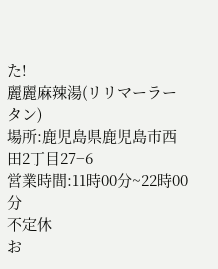た!
麗麗麻辣湯(リリマーラータン)
場所:鹿児島県鹿児島市西田2丁目27−6
営業時間:11時00分~22時00分
不定休
お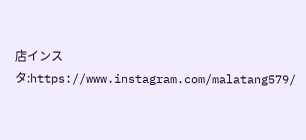店インスタ:https://www.instagram.com/malatang579/